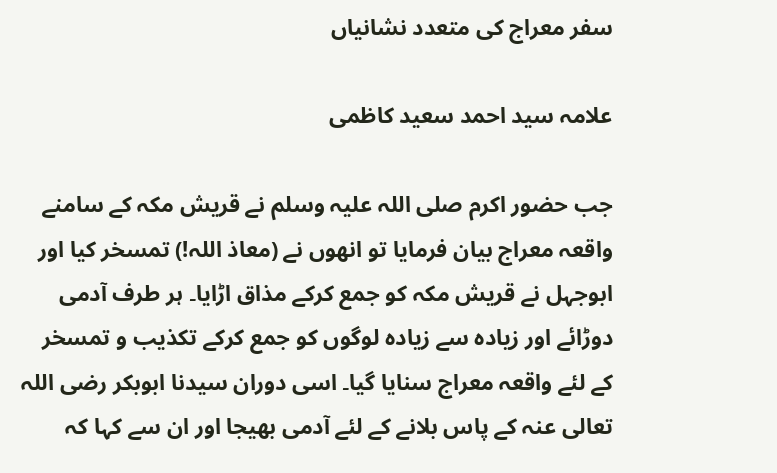سفر معراج کی متعدد نشانیاں

علامہ سید احمد سعید کاظمی

جب حضور اکرم صلی اللہ علیہ وسلم نے قریش مکہ کے سامنے واقعہ معراج بیان فرمایا تو انھوں نے (معاذ اللہ!) تمسخر کیا اور ابوجہل نے قریش مکہ کو جمع کرکے مذاق اڑایا۔ ہر طرف آدمی دوڑائے اور زیادہ سے زیادہ لوگوں کو جمع کرکے تکذیب و تمسخر کے لئے واقعہ معراج سنایا گیا۔ اسی دوران سیدنا ابوبکر رضی اللہ تعالی عنہ کے پاس بلانے کے لئے آدمی بھیجا اور ان سے کہا کہ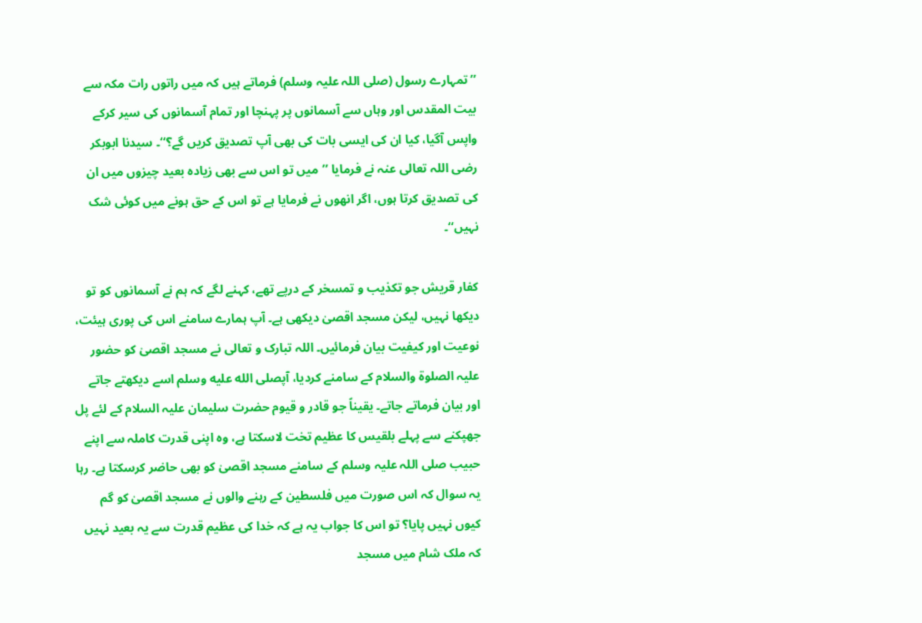’’تمہارے رسول (صلی اللہ علیہ وسلم) فرماتے ہیں کہ میں راتوں رات مکہ سے بیت المقدس اور وہاں سے آسمانوں پر پہنچا اور تمام آسمانوں کی سیر کرکے واپس آگیا، کیا ان کی ایسی بات کی بھی آپ تصدیق کریں گے؟‘‘۔ سیدنا ابوبکر رضی اللہ تعالی عنہ نے فرمایا ’’میں تو اس سے بھی زیادہ بعید چیزوں میں ان کی تصدیق کرتا ہوں، اگر انھوں نے فرمایا ہے تو اس کے حق ہونے میں کوئی شک نہیں‘‘۔

کفار قریش جو تکذیب و تمسخر کے درپے تھے، کہنے لگے کہ ہم نے آسمانوں کو تو دیکھا نہیں، لیکن مسجد اقصیٰ دیکھی ہے۔ آپ ہمارے سامنے اس کی پوری ہیئت، نوعیت اور کیفیت بیان فرمائیں۔ اللہ تبارک و تعالی نے مسجد اقصیٰ کو حضور علیہ الصلوۃ والسلام کے سامنے کردیا، آپصلى الله عليه وسلم اسے دیکھتے جاتے اور بیان فرماتے جاتے۔ یقیناً جو قادر و قیوم حضرت سلیمان علیہ السلام کے لئے پل جھپکنے سے پہلے بلقیس کا عظیم تخت لاسکتا ہے، وہ اپنی قدرت کاملہ سے اپنے حبیب صلی اللہ علیہ وسلم کے سامنے مسجد اقصیٰ کو بھی حاضر کرسکتا ہے۔ رہا یہ سوال کہ اس صورت میں فلسطین کے رہنے والوں نے مسجد اقصیٰ کو گم کیوں نہیں پایا؟ تو اس کا جواب یہ ہے کہ خدا کی عظیم قدرت سے یہ بعید نہیں کہ ملک شام میں مسجد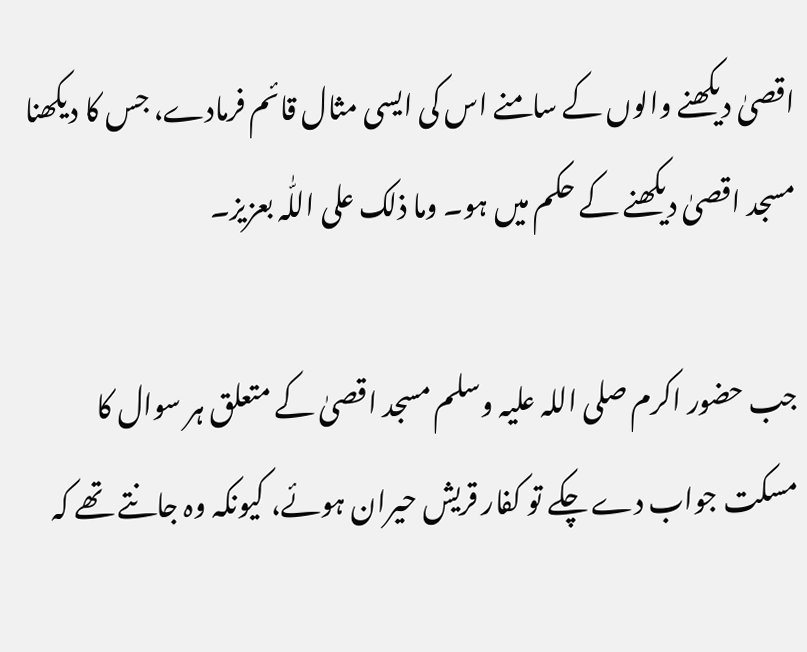اقصیٰ دیکھنے والوں کے سامنے اس کی ایسی مثال قائم فرمادے، جس کا دیکھنا مسجد اقصیٰ دیکھنے کے حکم میں ہو۔ وما ذلک علی اللّٰہ بعزیز۔

جب حضور اکرم صلی اللہ علیہ وسلم مسجد اقصیٰ کے متعلق ہر سوال کا مسکت جواب دے چکے تو کفار قریش حیران ہوئے، کیونکہ وہ جانتے تھے کہ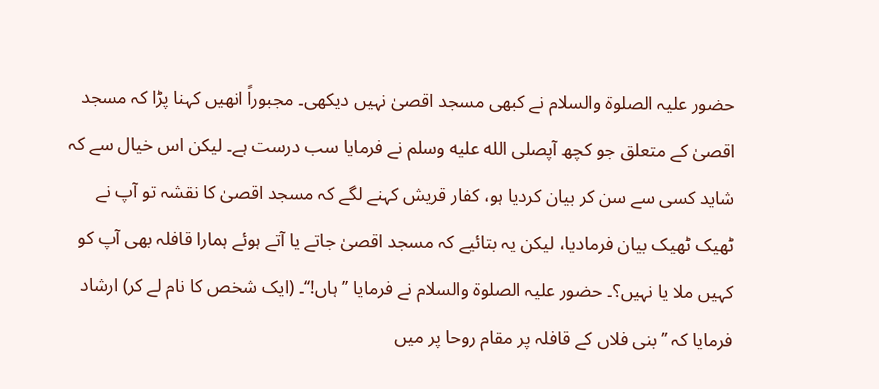حضور علیہ الصلوۃ والسلام نے کبھی مسجد اقصیٰ نہیں دیکھی۔ مجبوراً انھیں کہنا پڑا کہ مسجد اقصیٰ کے متعلق جو کچھ آپصلى الله عليه وسلم نے فرمایا سب درست ہے۔ لیکن اس خیال سے کہ شاید کسی سے سن کر بیان کردیا ہو، کفار قریش کہنے لگے کہ مسجد اقصیٰ کا نقشہ تو آپ نے ٹھیک ٹھیک بیان فرمادیا، لیکن یہ بتائیے کہ مسجد اقصیٰ جاتے یا آتے ہوئے ہمارا قافلہ بھی آپ کو کہیں ملا یا نہیں؟۔ حضور علیہ الصلوۃ والسلام نے فرمایا ’’ہاں!‘‘۔ (ایک شخص کا نام لے کر) ارشاد فرمایا کہ ’’بنی فلاں کے قافلہ پر مقام روحا پر میں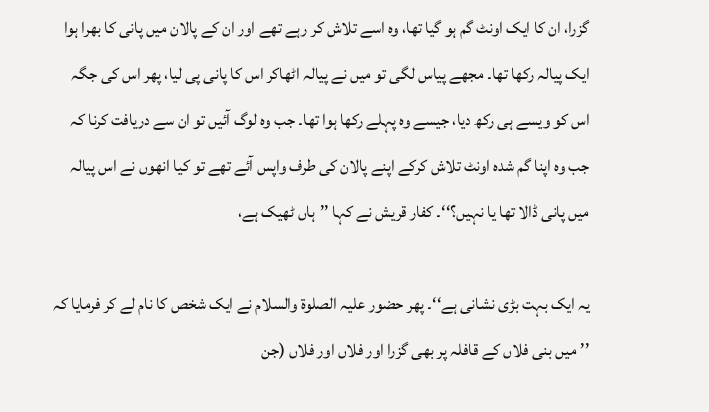گزرا، ان کا ایک اونٹ گم ہو گیا تھا، وہ اسے تلاش کر رہے تھے اور ان کے پالان میں پانی کا بھرا ہوا ایک پیالہ رکھا تھا۔ مجھے پیاس لگی تو میں نے پیالہ اٹھاکر اس کا پانی پی لیا، پھر اس کی جگہ اس کو ویسے ہی رکھ دیا، جیسے وہ پہلے رکھا ہوا تھا۔ جب وہ لوگ آئیں تو ان سے دریافت کرنا کہ جب وہ اپنا گم شدہ اونٹ تلاش کرکے اپنے پالان کی طرف واپس آئے تھے تو کیا انھوں نے اس پیالہ میں پانی ڈالا تھا یا نہیں؟‘‘۔ کفار قریش نے کہا ’’ہاں ٹھیک ہے،

یہ ایک بہت بڑی نشانی ہے‘‘۔ پھر حضور علیہ الصلوۃ والسلام نے ایک شخص کا نام لے کر فرمایا کہ ’’میں بنی فلاں کے قافلہ پر بھی گزرا اور فلاں اور فلاں (جن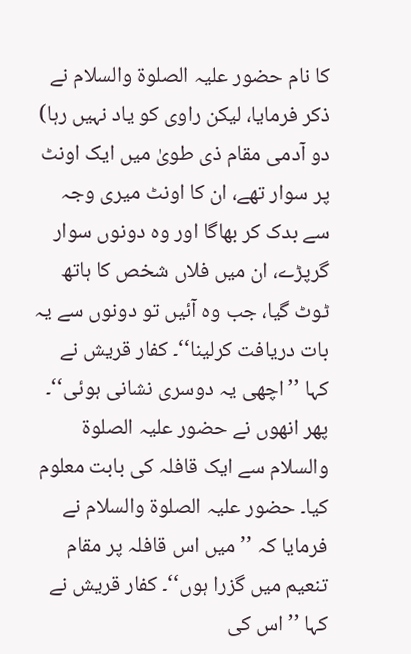کا نام حضور علیہ الصلوۃ والسلام نے ذکر فرمایا، لیکن راوی کو یاد نہیں رہا) دو آدمی مقام ذی طویٰ میں ایک اونٹ پر سوار تھے، ان کا اونٹ میری وجہ سے بدک کر بھاگا اور وہ دونوں سوار گرپڑے، ان میں فلاں شخص کا ہاتھ ٹوٹ گیا، جب وہ آئیں تو دونوں سے یہ بات دریافت کرلینا‘‘۔ کفار قریش نے کہا ’’اچھی یہ دوسری نشانی ہوئی‘‘۔ پھر انھوں نے حضور علیہ الصلوۃ والسلام سے ایک قافلہ کی بابت معلوم کیا۔ حضور علیہ الصلوۃ والسلام نے فرمایا کہ ’’میں اس قافلہ پر مقام تنعیم میں گزرا ہوں‘‘۔ کفار قریش نے کہا ’’اس کی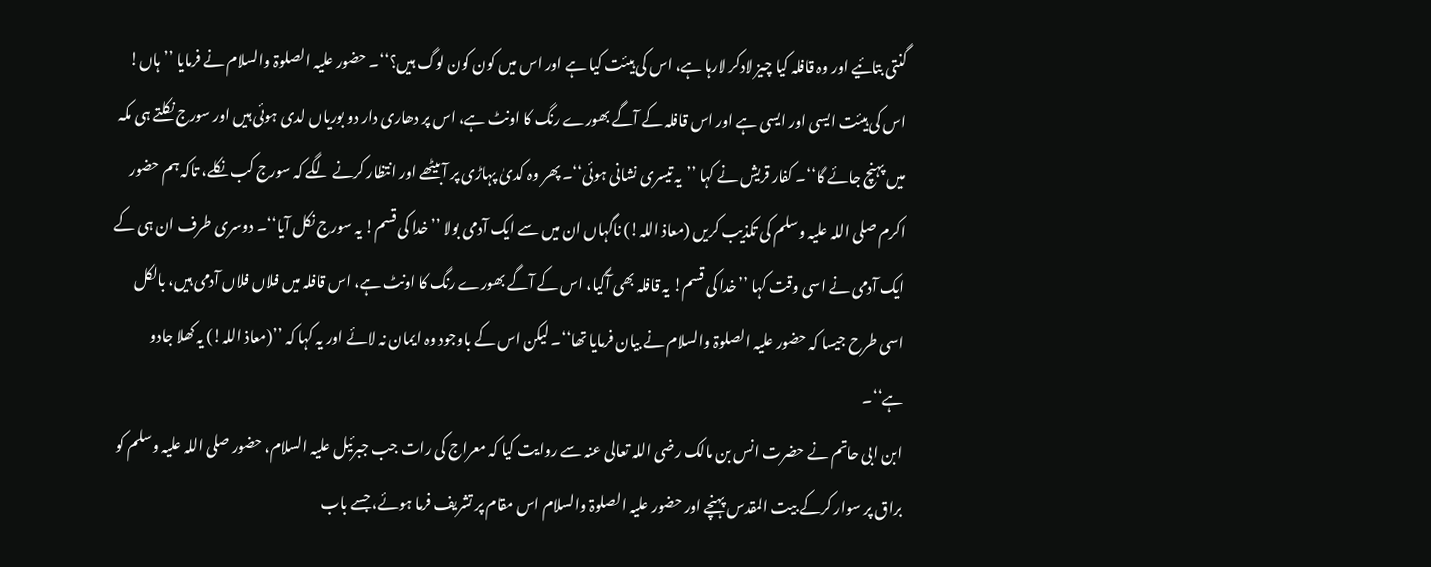گنتی بتائیے اور وہ قافلہ کیا چیز لادکر لارہا ہے، اس کی ہیئت کیا ہے اور اس میں کون کون لوگ ہیں؟‘‘۔ حضور علیہ الصلوۃ والسلام نے فرمایا ’’ہاں! اس کی ہیئت ایسی اور ایسی ہے اور اس قافلہ کے آگے بھورے رنگ کا اونٹ ہے، اس پر دھاری دار دو بوریاں لدی ہوئی ہیں اور سورج نکلتے ہی مکہ میں پہنچ جائے گا‘‘۔ کفار قریش نے کہا ’’یہ تیسری نشانی ہوئی‘‘۔ پھر وہ کدیٰ پہاڑی پر آبیٹھے اور انتظار کرنے لگے کہ سورج کب نکلے، تاکہ ہم حضور اکرم صلی اللہ علیہ وسلم کی تکذیب کریں (معاذ اللہ!) ناگہاں ان میں سے ایک آدمی بولا ’’خدا کی قسم! یہ سورج نکل آیا‘‘۔ دوسری طرف ان ہی کے ایک آدمی نے اسی وقت کہا ’’خدا کی قسم! یہ قافلہ بھی آگیا، اس کے آگے بھورے رنگ کا اونٹ ہے، اس قافلہ میں فلاں فلاں آدمی ہیں، بالکل اسی طرح جیسا کہ حضور علیہ الصلوۃ والسلام نے بیان فرمایا تھا‘‘۔ لیکن اس کے باوجود وہ ایمان نہ لائے اور یہ کہا کہ ’’(معاذ اللہ!) یہ کھلا جادو ہے‘‘۔
ابن ابی حاتم نے حضرت انس بن مالک رضی اللہ تعالی عنہ سے روایت کیا کہ معراج کی رات جب جبرئیل علیہ السلام، حضور صلی اللہ علیہ وسلم کو براق پر سوار کرکے بیت المقدس پہنچے اور حضور علیہ الصلوۃ والسلام اس مقام پر تشریف فرما ہوئے، جسے باب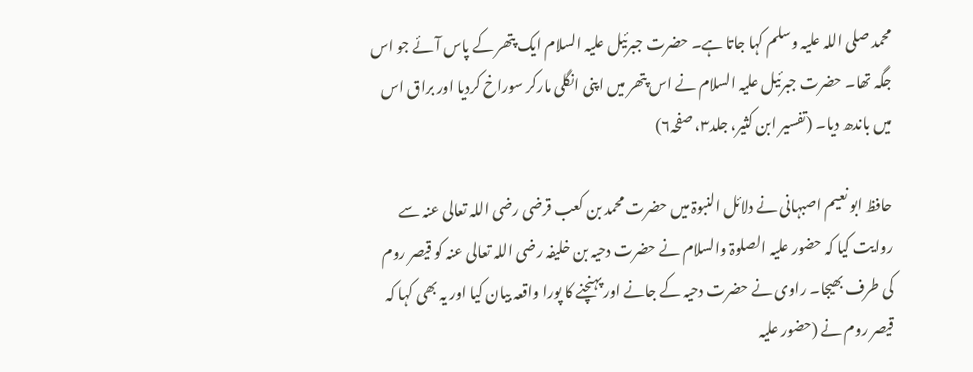محمد صلی اللہ علیہ وسلم کہا جاتا ہے۔ حضرت جبرئیل علیہ السلام ایک پتھر کے پاس آئے جو اس جگہ تھا۔ حضرت جبرئیل علیہ السلام نے اس پتھر میں اپنی انگلی مارکر سوراخ کردیا اور براق اس میں باندھ دیا۔ (تفسیر ابن کثیر، جلد۳، صفحہ۶)

حافظ ابو نعیم اصبہانی نے دلائل النبوۃ میں حضرت محمد بن کعب قرضی رضی اللہ تعالی عنہ سے روایت کیا کہ حضور علیہ الصلوۃ والسلام نے حضرت دحیہ بن خلیفہ رضی اللہ تعالی عنہ کو قیصر روم کی طرف بھیجا۔ راوی نے حضرت دحیہ کے جانے اور پہنچنے کا پورا واقعہ بیان کیا اور یہ بھی کہا کہ قیصر روم نے (حضور علیہ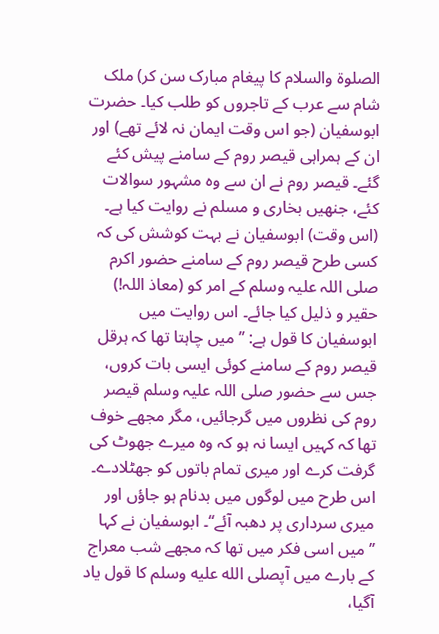الصلوۃ والسلام کا پیغام مبارک سن کر) ملک شام سے عرب کے تاجروں کو طلب کیا۔ حضرت ابوسفیان (جو اس وقت ایمان نہ لائے تھے) اور ان کے ہمراہی قیصر روم کے سامنے پیش کئے گئے۔ قیصر روم نے ان سے وہ مشہور سوالات کئے، جنھیں بخاری و مسلم نے روایت کیا ہے۔ (اس وقت) ابوسفیان نے بہت کوشش کی کہ کسی طرح قیصر روم کے سامنے حضور اکرم صلی اللہ علیہ وسلم کے امر کو (معاذ اللہ!) حقیر و ذلیل کیا جائے۔ اس روایت میں ابوسفیان کا قول ہے: ’’میں چاہتا تھا کہ ہرقل قیصر روم کے سامنے کوئی ایسی بات کروں، جس سے حضور صلی اللہ علیہ وسلم قیصر روم کی نظروں میں گرجائیں، مگر مجھے خوف تھا کہ کہیں ایسا نہ ہو کہ وہ میرے جھوٹ کی گرفت کرے اور میری تمام باتوں کو جھٹلادے۔ اس طرح میں لوگوں میں بدنام ہو جاؤں اور میری سرداری پر دھبہ آئے‘‘۔ ابوسفیان نے کہا ’’میں اسی فکر میں تھا کہ مجھے شب معراج کے بارے میں آپصلى الله عليه وسلم کا قول یاد آگیا،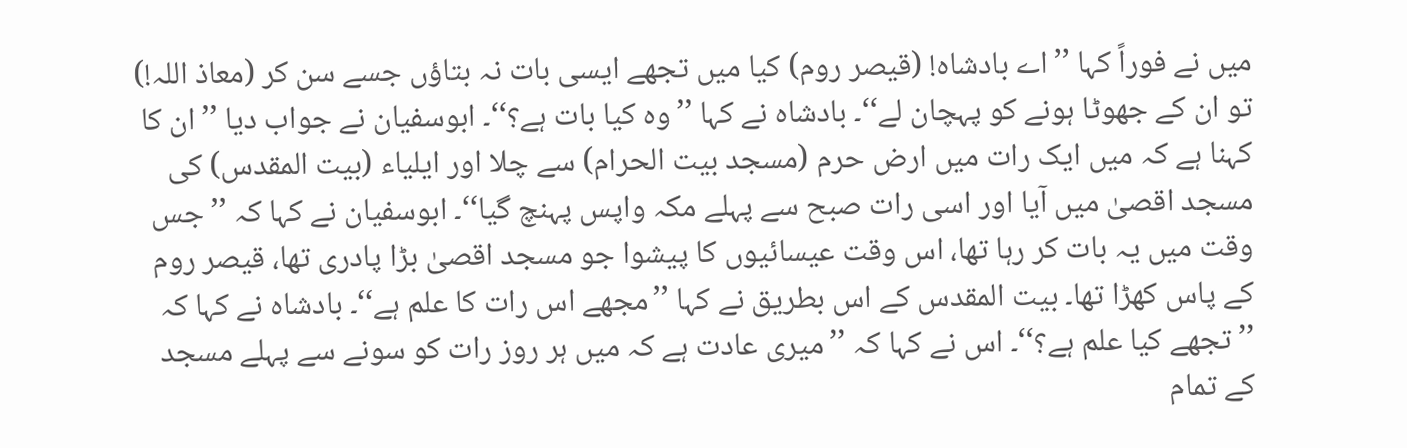میں نے فوراً کہا ’’اے بادشاہ! (قیصر روم) کیا میں تجھے ایسی بات نہ بتاؤں جسے سن کر (معاذ اللہ!) تو ان کے جھوٹا ہونے کو پہچان لے‘‘۔ بادشاہ نے کہا ’’وہ کیا بات ہے؟‘‘۔ ابوسفیان نے جواب دیا ’’ان کا کہنا ہے کہ میں ایک رات میں ارض حرم (مسجد بیت الحرام) سے چلا اور ایلیاء (بیت المقدس) کی مسجد اقصیٰ میں آیا اور اسی رات صبح سے پہلے مکہ واپس پہنچ گیا‘‘۔ ابوسفیان نے کہا کہ ’’جس وقت میں یہ بات کر رہا تھا، اس وقت عیسائیوں کا پیشوا جو مسجد اقصیٰ بڑا پادری تھا، قیصر روم کے پاس کھڑا تھا۔ بیت المقدس کے اس بطریق نے کہا ’’مجھے اس رات کا علم ہے‘‘۔ بادشاہ نے کہا کہ ’’تجھے کیا علم ہے؟‘‘۔ اس نے کہا کہ ’’میری عادت ہے کہ میں ہر روز رات کو سونے سے پہلے مسجد کے تمام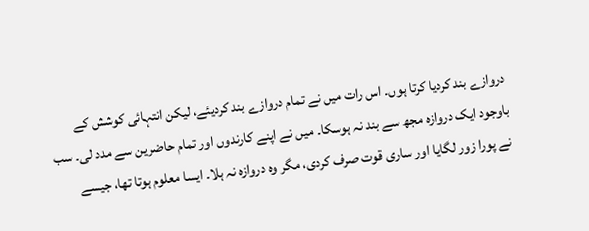دروازے بند کردیا کرتا ہوں۔ اس رات میں نے تمام دروازے بند کردیئے، لیکن انتہائی کوشش کے باوجود ایک دروازہ مجھ سے بند نہ ہوسکا۔ میں نے اپنے کارندوں اور تمام حاضرین سے مدد لی۔ سب نے پورا زور لگایا اور ساری قوت صرف کردی، مگر وہ دروازہ نہ ہلا۔ ایسا معلوم ہوتا تھا، جیسے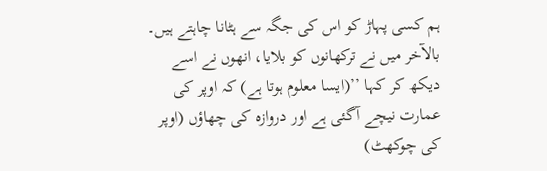ہم کسی پہاڑ کو اس کی جگہ سے ہٹانا چاہتے ہیں۔ بالآخر میں نے ترکھانوں کو بلایا، انھوں نے اسے دیکھ کر کہا ’’(ایسا معلوم ہوتا ہے) کہ اوپر کی عمارت نیچے آگئی ہے اور دروازہ کی چھاؤں (اوپر کی چوکھٹ)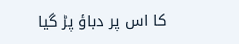کا اس پر دباؤ پڑ گیا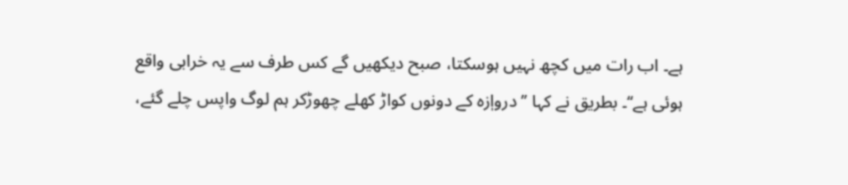ہے۔ اب رات میں کچھ نہیں ہوسکتا، صبح دیکھیں گے کس طرف سے یہ خرابی واقع ہوئی ہے‘‘۔ بطریق نے کہا ’’درواٖزہ کے دونوں کواڑ کھلے چھوڑکر ہم لوگ واپس چلے گئے،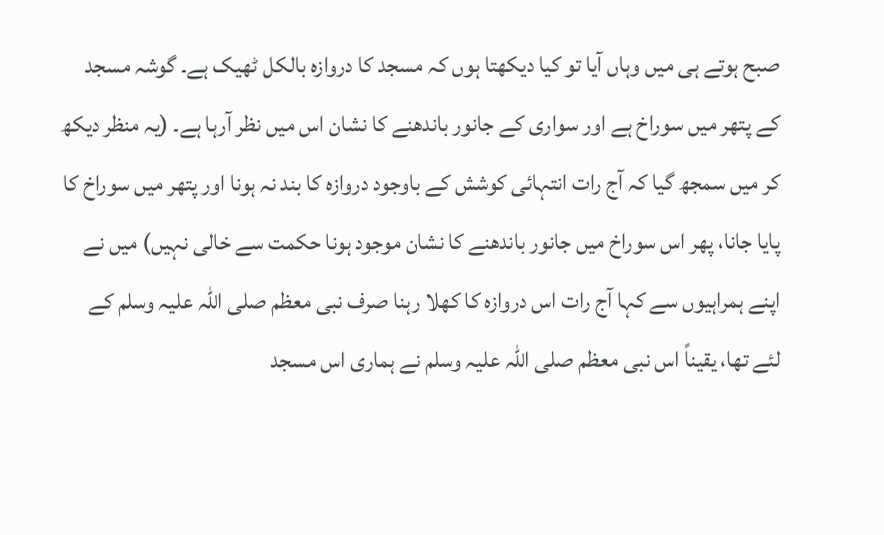صبح ہوتے ہی میں وہاں آیا تو کیا دیکھتا ہوں کہ مسجد کا دروازہ بالکل ٹھیک ہے۔ گوشہ مسجد کے پتھر میں سوراخ ہے اور سواری کے جانور باندھنے کا نشان اس میں نظر آرہا ہے۔ (یہ منظر دیکھ کر میں سمجھ گیا کہ آج رات انتہائی کوشش کے باوجود دروازہ کا بند نہ ہونا اور پتھر میں سوراخ کا پایا جانا، پھر اس سوراخ میں جانور باندھنے کا نشان موجود ہونا حکمت سے خالی نہیں) میں نے اپنے ہمراہیوں سے کہا آج رات اس دروازہ کا کھلا رہنا صرف نبی معظم صلی اللہ علیہ وسلم کے لئے تھا، یقیناً اس نبی معظم صلی اللہ علیہ وسلم نے ہماری اس مسجد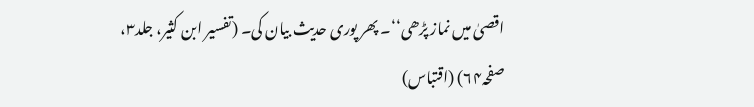اقصیٰ میں نماز پڑھی‘‘۔ پھر پوری حدیث بیان کی۔ (تفسیر ابن کثیر، جلد۳، صفحہ۶۴) (اقتباس)